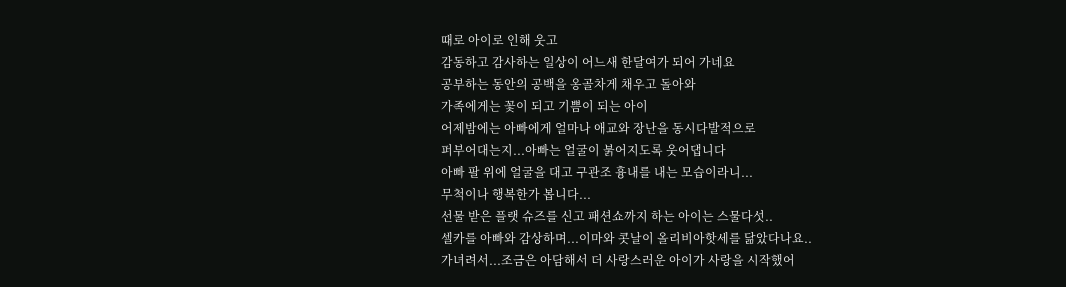때로 아이로 인해 웃고
감동하고 감사하는 일상이 어느새 한달여가 되어 가네요
공부하는 동안의 공백을 옹골차게 채우고 돌아와
가족에게는 꽃이 되고 기쁨이 되는 아이
어제밤에는 아빠에게 얼마나 애교와 장난을 동시다발적으로
퍼부어대는지...아빠는 얼굴이 붉어지도록 웃어댑니다
아빠 팔 위에 얼굴을 대고 구관조 흉내를 내는 모습이라니...
무척이나 행복한가 봅니다...
선물 받은 플랫 슈즈를 신고 패션쇼까지 하는 아이는 스물다섯..
셀카를 아빠와 감상하며...이마와 콧날이 올리비아핫세를 닮았다나요..
가녀려서...조금은 아담해서 더 사랑스러운 아이가 사랑을 시작했어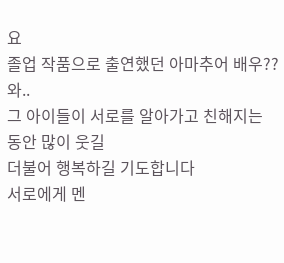요
졸업 작품으로 출연했던 아마추어 배우??와..
그 아이들이 서로를 알아가고 친해지는 동안 많이 웃길
더불어 행복하길 기도합니다
서로에게 멘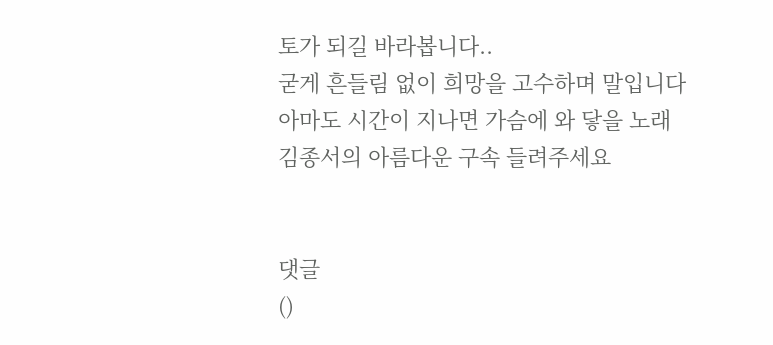토가 되길 바라봅니다..
굳게 흔들림 없이 희망을 고수하며 말입니다
아마도 시간이 지나면 가슴에 와 닿을 노래
김종서의 아름다운 구속 들려주세요


댓글
()